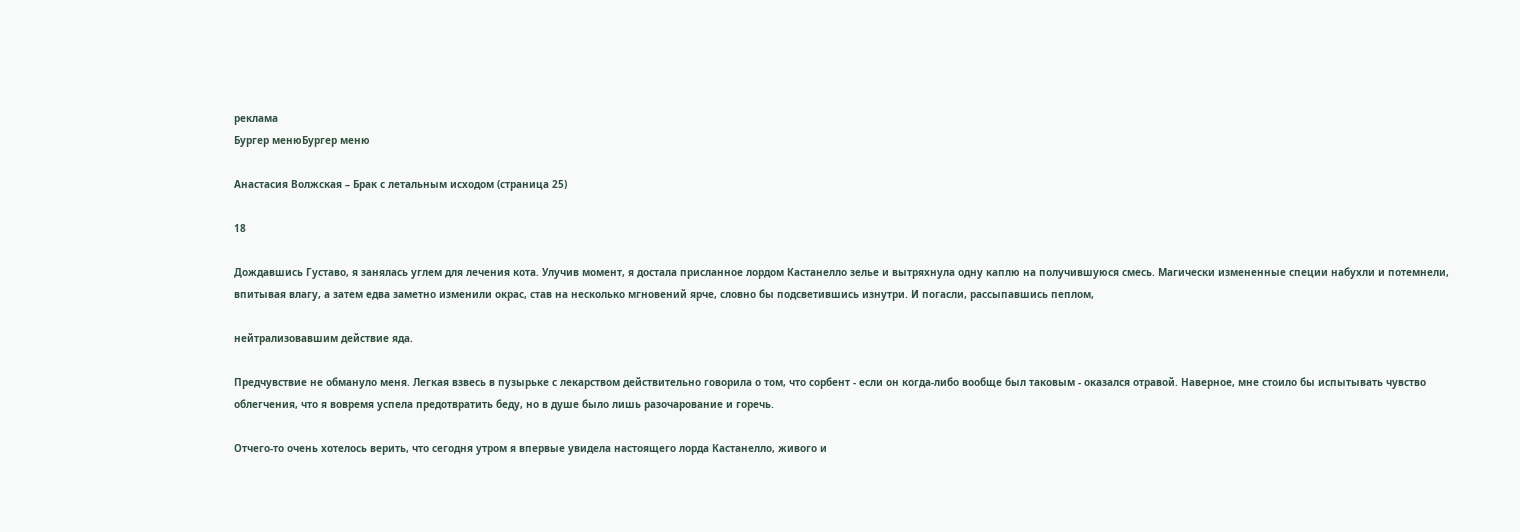реклама
Бургер менюБургер меню

Анастасия Волжская – Брак с летальным исходом (страница 25)

18

Дождавшись Густаво, я занялась углем для лечения кота. Улучив момент, я достала присланное лордом Кастанелло зелье и вытряхнула одну каплю на получившуюся смесь. Магически измененные специи набухли и потемнели, впитывая влагу, а затем едва заметно изменили окрас, став на несколько мгновений ярче, словно бы подсветившись изнутри. И погасли, рассыпавшись пеплом,

нейтрализовавшим действие яда.

Предчувствие не обмануло меня. Легкая взвесь в пузырьке с лекарством действительно говорила о том, что сорбент - если он когда-либо вообще был таковым - оказался отравой. Наверное, мне стоило бы испытывать чувство облегчения, что я вовремя успела предотвратить беду, но в душе было лишь разочарование и горечь.

Отчего-то очень хотелось верить, что сегодня утром я впервые увидела настоящего лорда Кастанелло, живого и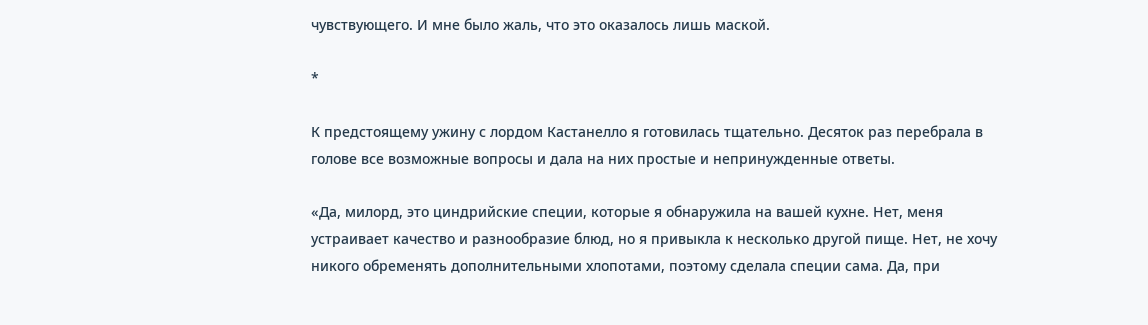чувствующего. И мне было жаль, что это оказалось лишь маской.

*

К предстоящему ужину с лордом Кастанелло я готовилась тщательно. Десяток раз перебрала в голове все возможные вопросы и дала на них простые и непринужденные ответы.

«Да, милорд, это циндрийские специи, которые я обнаружила на вашей кухне. Нет, меня устраивает качество и разнообразие блюд, но я привыкла к несколько другой пище. Нет, не хочу никого обременять дополнительными хлопотами, поэтому сделала специи сама. Да, при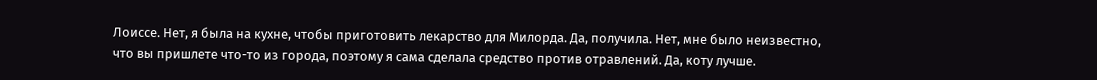Лоиссе. Нет, я была на кухне, чтобы приготовить лекарство для Милорда. Да, получила. Нет, мне было неизвестно, что вы пришлете что-то из города, поэтому я сама сделала средство против отравлений. Да, коту лучше.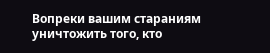Вопреки вашим стараниям уничтожить того, кто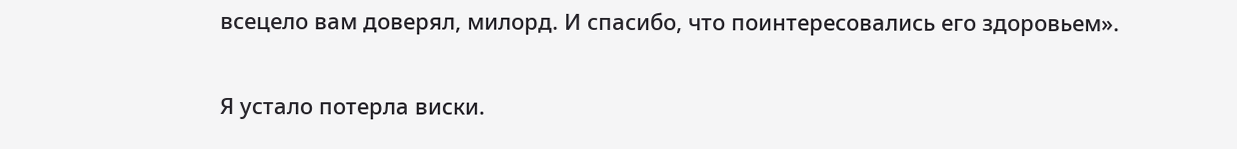всецело вам доверял, милорд. И спасибо, что поинтересовались его здоровьем».

Я устало потерла виски.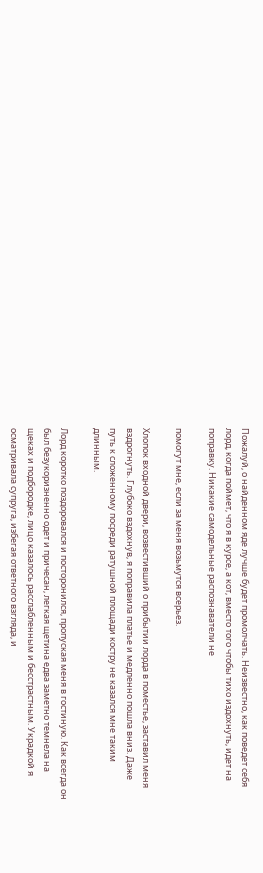Пожалуй, о найденном яде лучше будет промолчать. Неизвестно, как поведет себя лорд, когда поймет, что я в курсе, а кот, вместо того чтобы тихо издохнуть, идет на поправку. Никакие самодельные распознаватели не

помогут мне, если за меня возьмутся всерьез.

Хлопок входной двери, возвестивший о прибытии лорда в поместье, заставил меня вздрогнуть. Глубоко вздохнув, я поправила платье и медленно пошла вниз. Даже путь к сложенному посреди ратушной площади костру не казался мне таким длинным.

Лорд коротко поздоровался и посторонился, пропуская меня в гостиную. Как всегда он был безукоризненно одет и причесан, легкая щетина едва заметно темнела на щеках и подбородке, лицо казалось расслабленным и бесстрастным. Украдкой я осматривала супруга, избегая ответного взгляда, и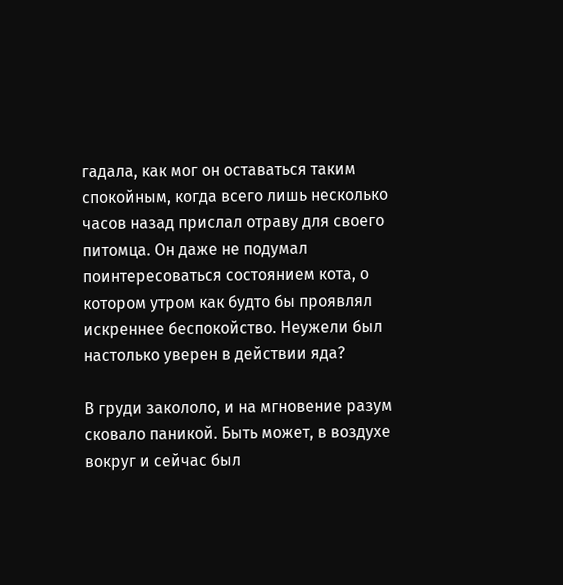гадала, как мог он оставаться таким спокойным, когда всего лишь несколько часов назад прислал отраву для своего питомца. Он даже не подумал поинтересоваться состоянием кота, о котором утром как будто бы проявлял искреннее беспокойство. Неужели был настолько уверен в действии яда?

В груди закололо, и на мгновение разум сковало паникой. Быть может, в воздухе вокруг и сейчас был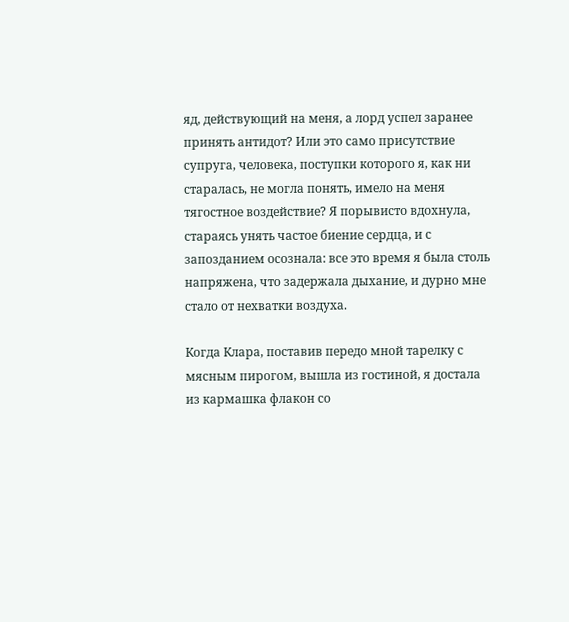яд, действующий на меня, а лорд успел заранее принять антидот? Или это само присутствие супруга, человека, поступки которого я, как ни старалась, не могла понять, имело на меня тягостное воздействие? Я порывисто вдохнула, стараясь унять частое биение сердца, и с запозданием осознала: все это время я была столь напряжена, что задержала дыхание, и дурно мне стало от нехватки воздуха.

Когда Клара, поставив передо мной тарелку с мясным пирогом, вышла из гостиной, я достала из кармашка флакон со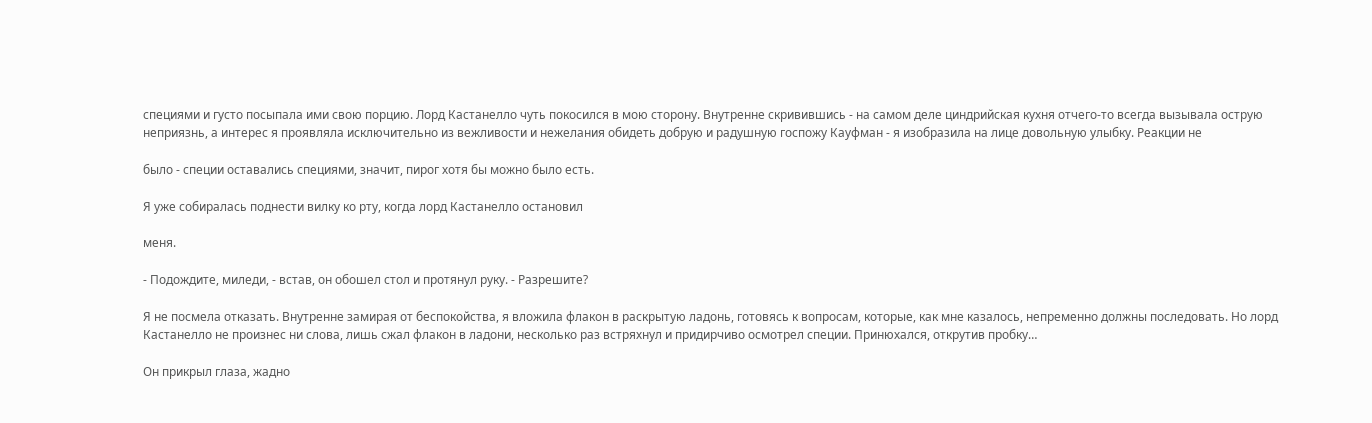специями и густо посыпала ими свою порцию. Лорд Кастанелло чуть покосился в мою сторону. Внутренне скривившись - на самом деле циндрийская кухня отчего-то всегда вызывала острую неприязнь, а интерес я проявляла исключительно из вежливости и нежелания обидеть добрую и радушную госпожу Кауфман - я изобразила на лице довольную улыбку. Реакции не

было - специи оставались специями, значит, пирог хотя бы можно было есть.

Я уже собиралась поднести вилку ко рту, когда лорд Кастанелло остановил

меня.

- Подождите, миледи, - встав, он обошел стол и протянул руку. - Разрешите?

Я не посмела отказать. Внутренне замирая от беспокойства, я вложила флакон в раскрытую ладонь, готовясь к вопросам, которые, как мне казалось, непременно должны последовать. Но лорд Кастанелло не произнес ни слова, лишь сжал флакон в ладони, несколько раз встряхнул и придирчиво осмотрел специи. Принюхался, открутив пробку…

Он прикрыл глаза, жадно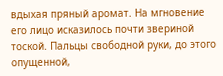вдыхая пряный аромат. На мгновение его лицо исказилось почти звериной тоской. Пальцы свободной руки, до этого опущенной,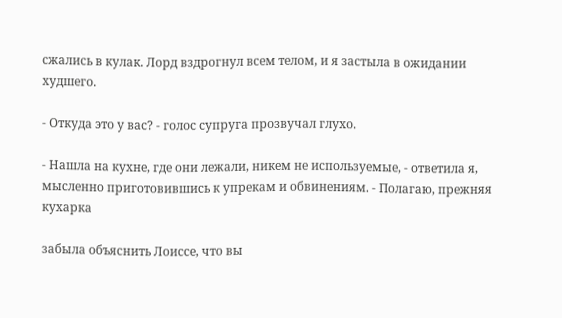сжались в кулак. Лорд вздрогнул всем телом, и я застыла в ожидании худшего.

- Откуда это у вас? - голос супруга прозвучал глухо.

- Нашла на кухне, где они лежали, никем не используемые, - ответила я, мысленно приготовившись к упрекам и обвинениям. - Полагаю, прежняя кухарка

забыла объяснить Лоиссе, что вы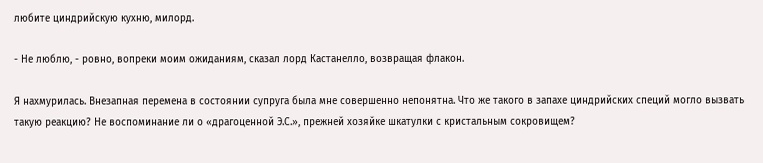любите циндрийскую кухню, милорд.

- Не люблю, - ровно, вопреки моим ожиданиям, сказал лорд Кастанелло, возвращая флакон.

Я нахмурилась. Внезапная перемена в состоянии супруга была мне совершенно непонятна. Что же такого в запахе циндрийских специй могло вызвать такую реакцию? Не воспоминание ли о «драгоценной Э.С.», прежней хозяйке шкатулки с кристальным сокровищем?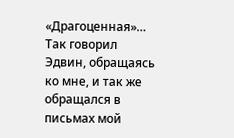«Драгоценная»… Так говорил Эдвин, обращаясь ко мне, и так же обращался в письмах мой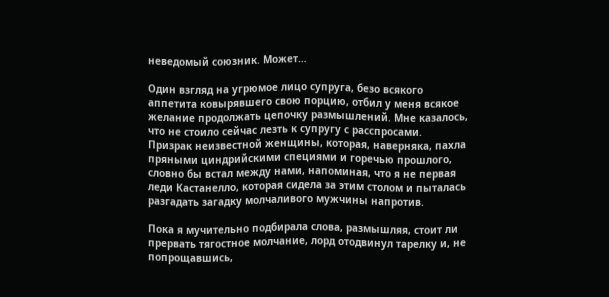неведомый союзник. Может…

Один взгляд на угрюмое лицо супруга, безо всякого аппетита ковырявшего свою порцию, отбил у меня всякое желание продолжать цепочку размышлений. Мне казалось, что не стоило сейчас лезть к супругу с расспросами. Призрак неизвестной женщины, которая, наверняка, пахла пряными циндрийскими специями и горечью прошлого, словно бы встал между нами, напоминая, что я не первая леди Кастанелло, которая сидела за этим столом и пыталась разгадать загадку молчаливого мужчины напротив.

Пока я мучительно подбирала слова, размышляя, стоит ли прервать тягостное молчание, лорд отодвинул тарелку и, не попрощавшись,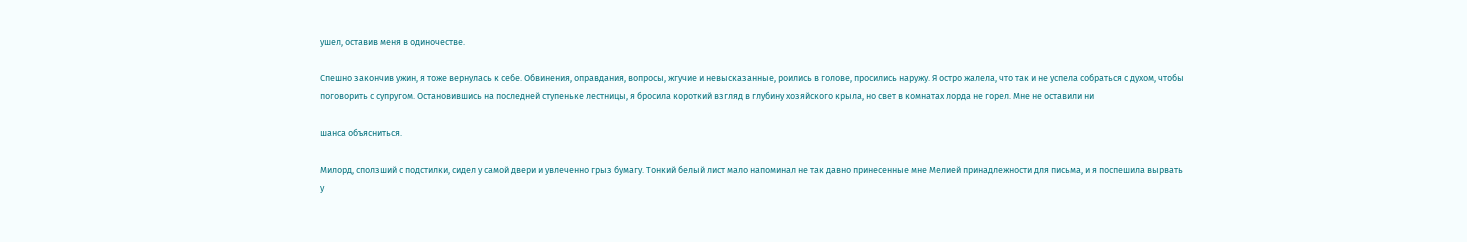ушел, оставив меня в одиночестве.

Спешно закончив ужин, я тоже вернулась к себе. Обвинения, оправдания, вопросы, жгучие и невысказанные, роились в голове, просились наружу. Я остро жалела, что так и не успела собраться с духом, чтобы поговорить с супругом. Остановившись на последней ступеньке лестницы, я бросила короткий взгляд в глубину хозяйского крыла, но свет в комнатах лорда не горел. Мне не оставили ни

шанса объясниться.

Милорд, сползший с подстилки, сидел у самой двери и увлеченно грыз бумагу. Тонкий белый лист мало напоминал не так давно принесенные мне Мелией принадлежности для письма, и я поспешила вырвать у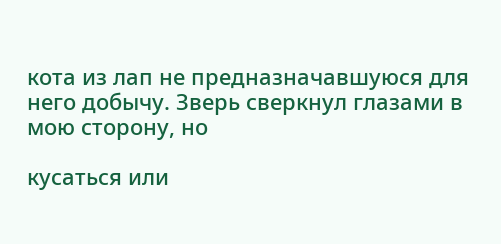кота из лап не предназначавшуюся для него добычу. Зверь сверкнул глазами в мою сторону, но

кусаться или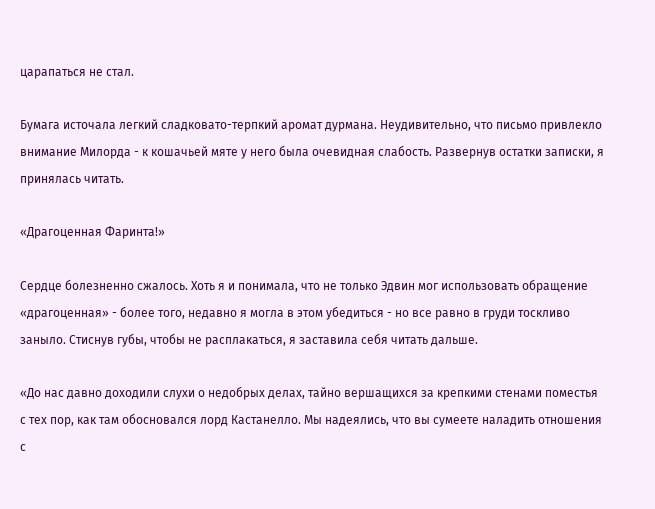царапаться не стал.

Бумага источала легкий сладковато-терпкий аромат дурмана. Неудивительно, что письмо привлекло внимание Милорда - к кошачьей мяте у него была очевидная слабость. Развернув остатки записки, я принялась читать.

«Драгоценная Фаринта!»

Сердце болезненно сжалось. Хоть я и понимала, что не только Эдвин мог использовать обращение «драгоценная» - более того, недавно я могла в этом убедиться - но все равно в груди тоскливо заныло. Стиснув губы, чтобы не расплакаться, я заставила себя читать дальше.

«До нас давно доходили слухи о недобрых делах, тайно вершащихся за крепкими стенами поместья с тех пор, как там обосновался лорд Кастанелло. Мы надеялись, что вы сумеете наладить отношения с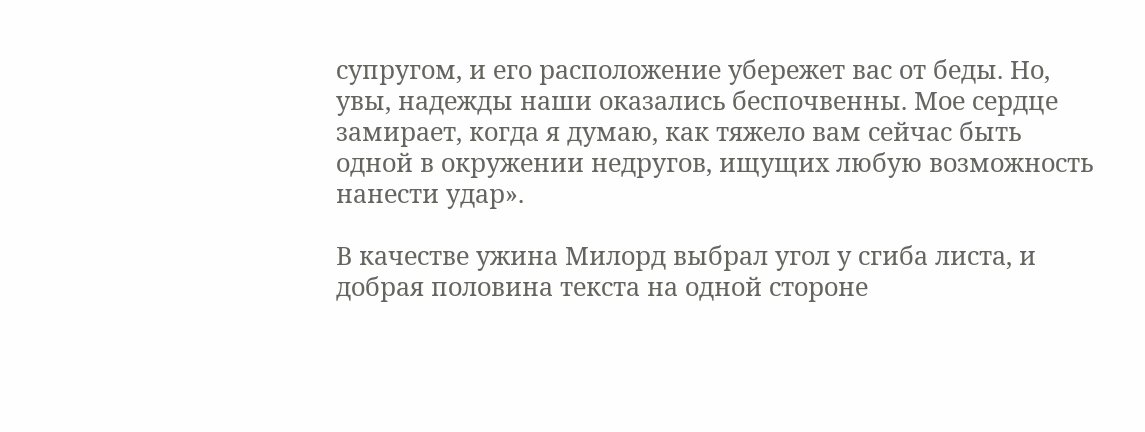супругом, и его расположение убережет вас от беды. Но, увы, надежды наши оказались беспочвенны. Мое сердце замирает, когда я думаю, как тяжело вам сейчас быть одной в окружении недругов, ищущих любую возможность нанести удар».

В качестве ужина Милорд выбрал угол у сгиба листа, и добрая половина текста на одной стороне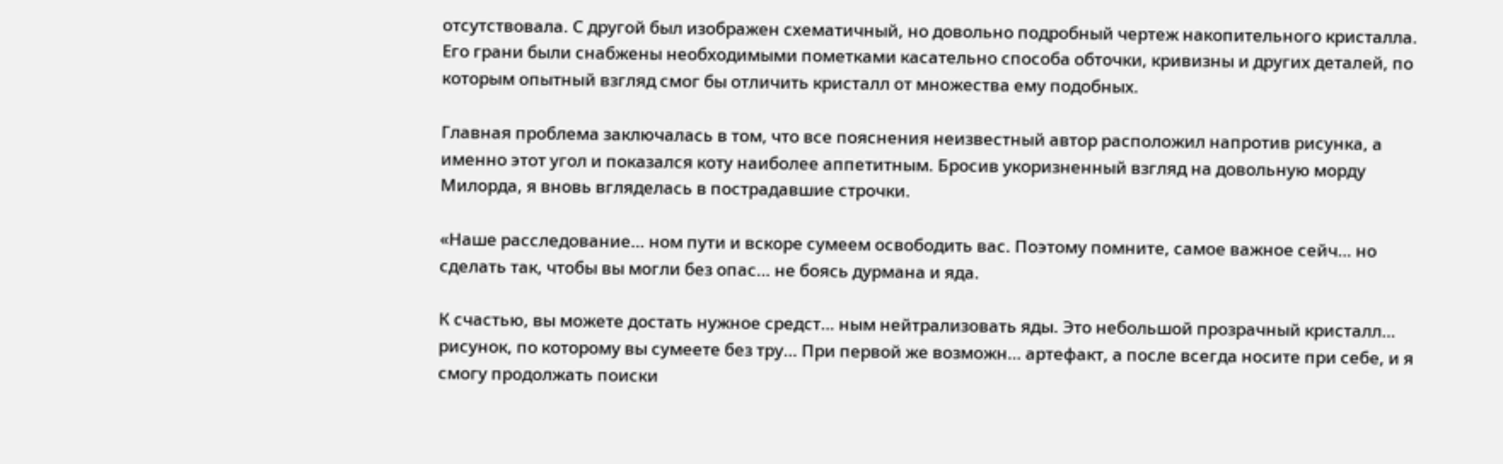отсутствовала. С другой был изображен схематичный, но довольно подробный чертеж накопительного кристалла. Его грани были снабжены необходимыми пометками касательно способа обточки, кривизны и других деталей, по которым опытный взгляд смог бы отличить кристалл от множества ему подобных.

Главная проблема заключалась в том, что все пояснения неизвестный автор расположил напротив рисунка, а именно этот угол и показался коту наиболее аппетитным. Бросив укоризненный взгляд на довольную морду Милорда, я вновь вгляделась в пострадавшие строчки.

«Наше расследование… ном пути и вскоре сумеем освободить вас. Поэтому помните, самое важное сейч… но сделать так, чтобы вы могли без опас… не боясь дурмана и яда.

К счастью, вы можете достать нужное средст… ным нейтрализовать яды. Это небольшой прозрачный кристалл… рисунок, по которому вы сумеете без тру… При первой же возможн… артефакт, а после всегда носите при себе, и я смогу продолжать поиски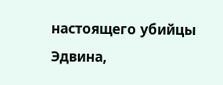настоящего убийцы Эдвина,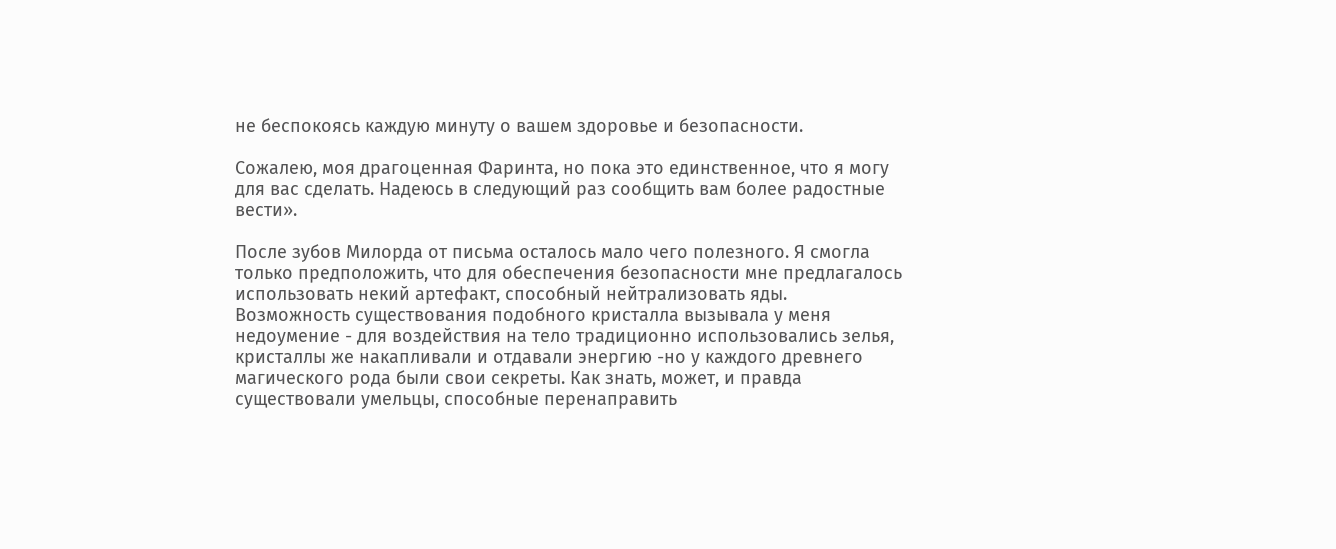не беспокоясь каждую минуту о вашем здоровье и безопасности.

Сожалею, моя драгоценная Фаринта, но пока это единственное, что я могу для вас сделать. Надеюсь в следующий раз сообщить вам более радостные вести».

После зубов Милорда от письма осталось мало чего полезного. Я смогла только предположить, что для обеспечения безопасности мне предлагалось использовать некий артефакт, способный нейтрализовать яды. Возможность существования подобного кристалла вызывала у меня недоумение - для воздействия на тело традиционно использовались зелья, кристаллы же накапливали и отдавали энергию -но у каждого древнего магического рода были свои секреты. Как знать, может, и правда существовали умельцы, способные перенаправить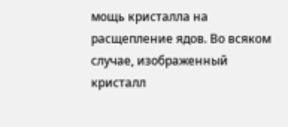мощь кристалла на расщепление ядов. Во всяком случае, изображенный кристалл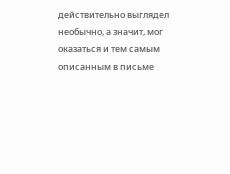действительно выглядел необычно, а значит, мог оказаться и тем самым описанным в письме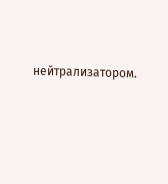нейтрализатором.